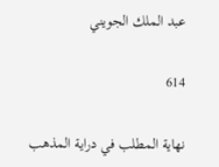عبد الملك الجويني

614

نهاية المطلب في دراية المذهب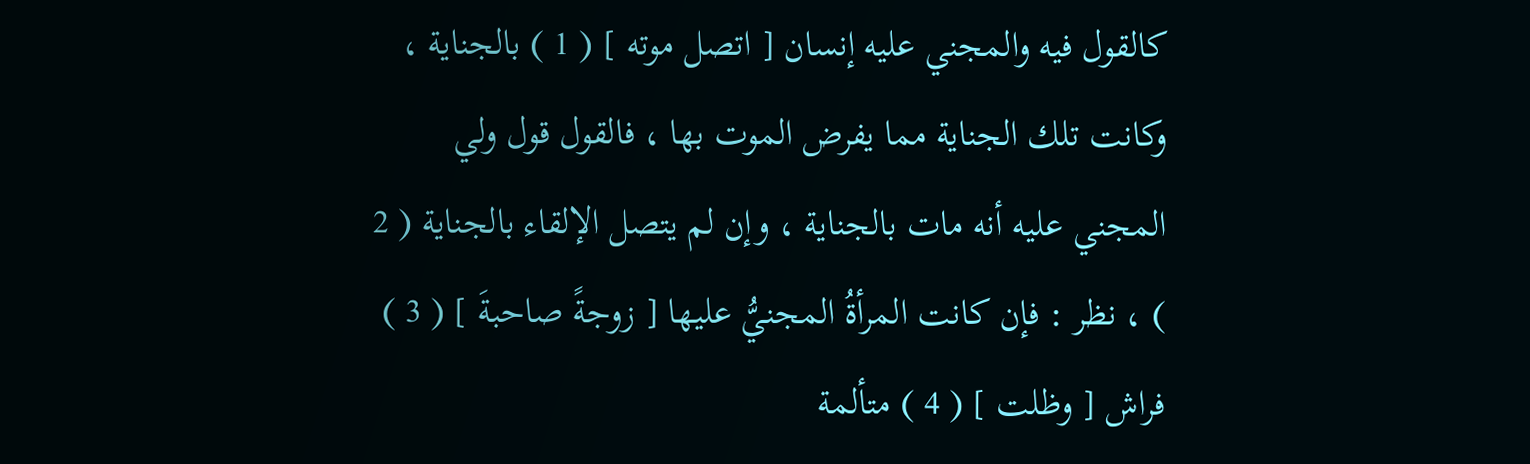كالقول فيه والمجني عليه إنسان [ اتصل موته ] ( 1 ) بالجناية ، وكانت تلك الجناية مما يفرض الموت بها ، فالقول قول ولي المجني عليه أنه مات بالجناية ، وإن لم يتصل الإلقاء بالجناية ( 2 ) ، نظر : فإن كانت المرأةُ المجنيُّ عليها [ زوجةً صاحبةَ ] ( 3 ) فراش [ وظلت ] ( 4 ) متألمة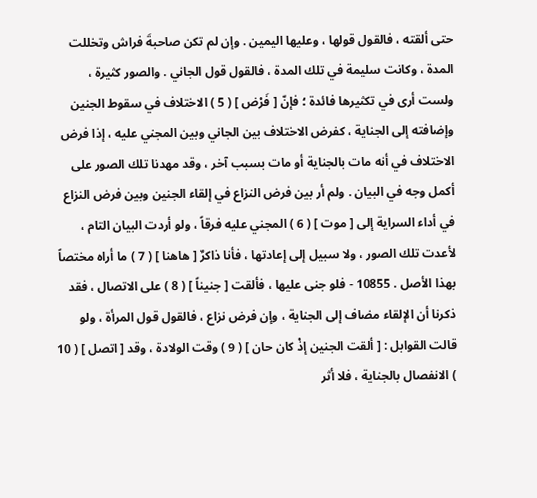حتى ألقته ، فالقول قولها ، وعليها اليمين . وإن لم تكن صاحبةَ فراش وتخللت المدة ، وكانت سليمة في تلك المدة ، فالقول قول الجاني . والصور كثيرة ، ولست أرى في تكثيرها فائدة ؛ فإنّ [ فَرْض ] ( 5 ) الاختلاف في سقوط الجنين وإضافته إلى الجناية ، كفرض الاختلاف بين الجاني وبين المجني عليه ، إذا فرض الاختلاف في أنه مات بالجناية أو مات بسبب آخر ، وقد مهدنا تلك الصور على أكمل وجه في البيان . ولم أر بين فرض النزاع في إلقاء الجنين وبين فرض النزاع في أداء السراية إلى [ موت ] ( 6 ) المجني عليه فرقاً ، ولو أردت البيان التام ، لأعدت تلك الصور ، ولا سبيل إلى إعادتها ، فأنا ذاكرٌ [ هاهنا ] ( 7 ) ما أراه مختصاً بهذا الأصل . 10855 - فلو جنى عليها ، فألقت [ جنيناً ] ( 8 ) على الاتصال ، فقد ذكرنا أن الإلقاء مضاف إلى الجناية ، وإن فرض نزاع ، فالقول قول المرأة ، ولو قالت القوابل : [ ألقت الجنين إذْ كان حان ] ( 9 ) وقت الولادة ، وقد [ اتصل ] ( 10 ) الانفصال بالجناية ، فلا أثر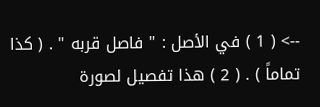--> ( 1 ) في الأصل : " فاصل قربه " . ( كذا تماماً ) . ( 2 ) هذا تفصيل لصورة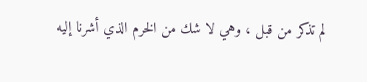لم تذكر من قبل ، وهي لا شك من الخرم الذي أشرنا إليه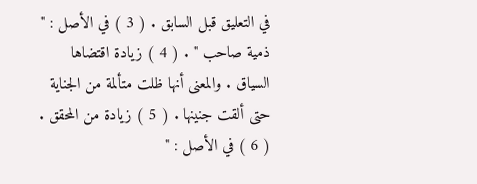في التعليق قبل السابق . ( 3 ) في الأصل : " ذمية صاحب " . ( 4 ) زيادة اقتضاها السياق . والمعنى أنها ظلت متألمة من الجناية حتى ألقت جنينها . ( 5 ) زيادة من المحقق . ( 6 ) في الأصل : "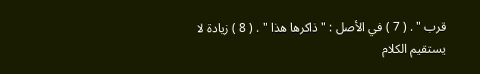قرب " . ( 7 ) في الأصل : " ذاكرها هذا " . ( 8 ) زيادة لا يستقيم الكلام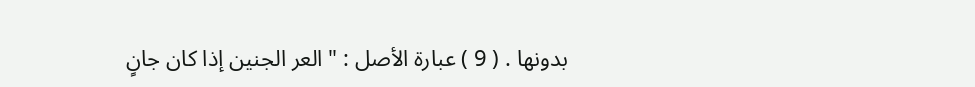بدونها . ( 9 ) عبارة الأصل : " العر الجنين إذا كان جانٍ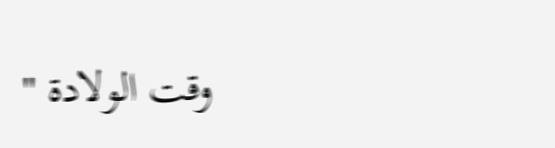وقت الولادة "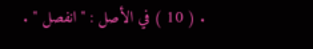. ( 10 ) في الأصل : " انفصل " .